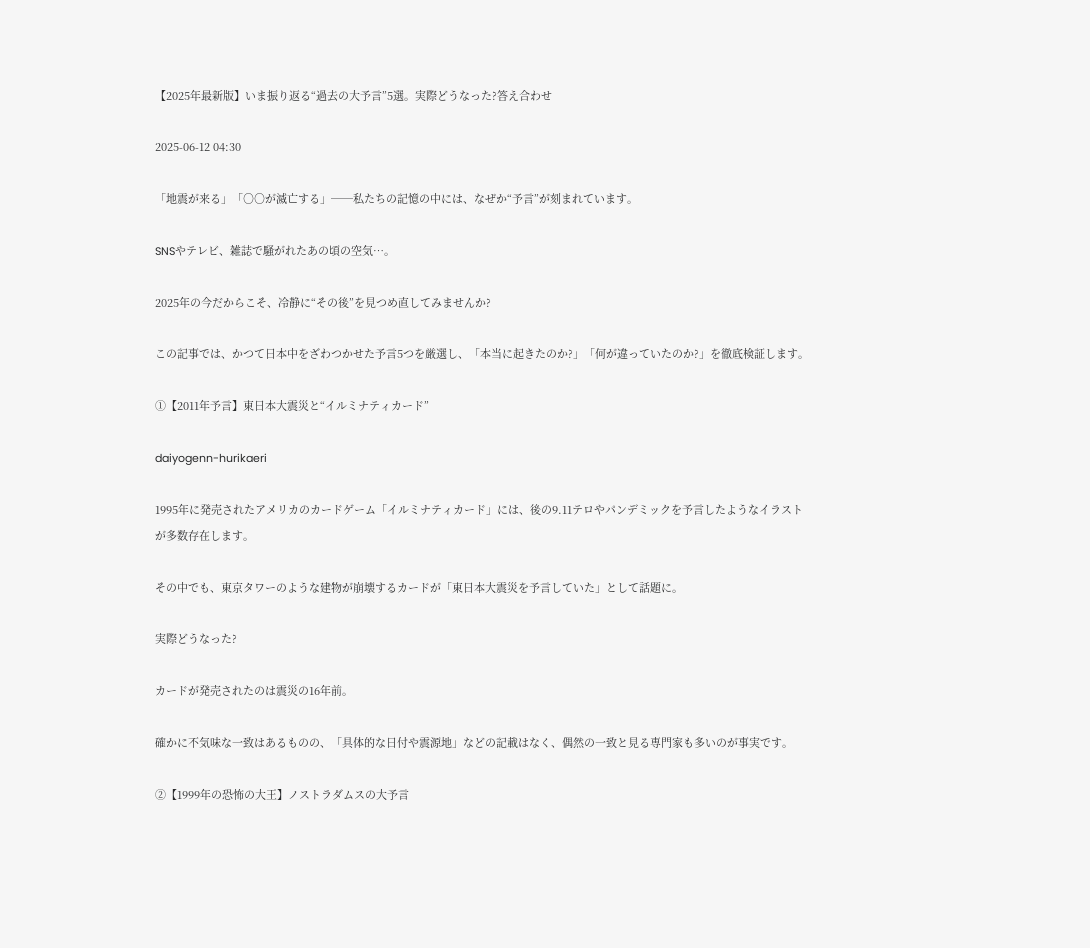【2025年最新版】いま振り返る“過去の大予言”5選。実際どうなった?答え合わせ

2025-06-12 04:30

「地震が来る」「○○が滅亡する」──私たちの記憶の中には、なぜか“予言”が刻まれています。

SNSやテレビ、雑誌で騒がれたあの頃の空気…。

2025年の今だからこそ、冷静に“その後”を見つめ直してみませんか?

この記事では、かつて日本中をざわつかせた予言5つを厳選し、「本当に起きたのか?」「何が違っていたのか?」を徹底検証します。

①【2011年予言】東日本大震災と“イルミナティカード”

daiyogenn-hurikaeri

1995年に発売されたアメリカのカードゲーム「イルミナティカード」には、後の9.11テロやパンデミックを予言したようなイラストが多数存在します。

その中でも、東京タワーのような建物が崩壊するカードが「東日本大震災を予言していた」として話題に。

実際どうなった?

カードが発売されたのは震災の16年前。

確かに不気味な一致はあるものの、「具体的な日付や震源地」などの記載はなく、偶然の一致と見る専門家も多いのが事実です。

②【1999年の恐怖の大王】ノストラダムスの大予言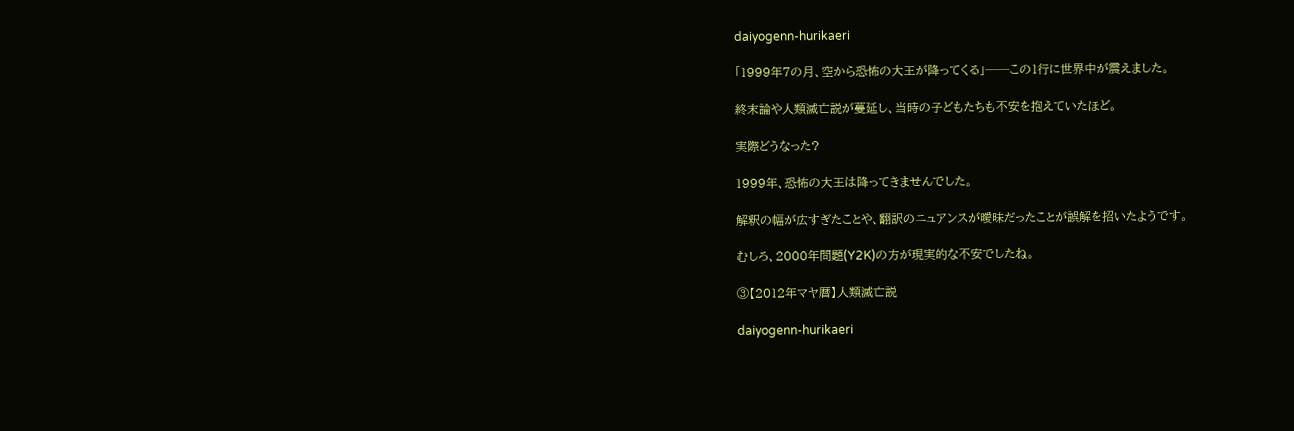daiyogenn-hurikaeri

「1999年7の月、空から恐怖の大王が降ってくる」──この1行に世界中が震えました。

終末論や人類滅亡説が蔓延し、当時の子どもたちも不安を抱えていたほど。

実際どうなった?

1999年、恐怖の大王は降ってきませんでした。

解釈の幅が広すぎたことや、翻訳のニュアンスが曖昧だったことが誤解を招いたようです。

むしろ、2000年問題(Y2K)の方が現実的な不安でしたね。

③【2012年マヤ暦】人類滅亡説

daiyogenn-hurikaeri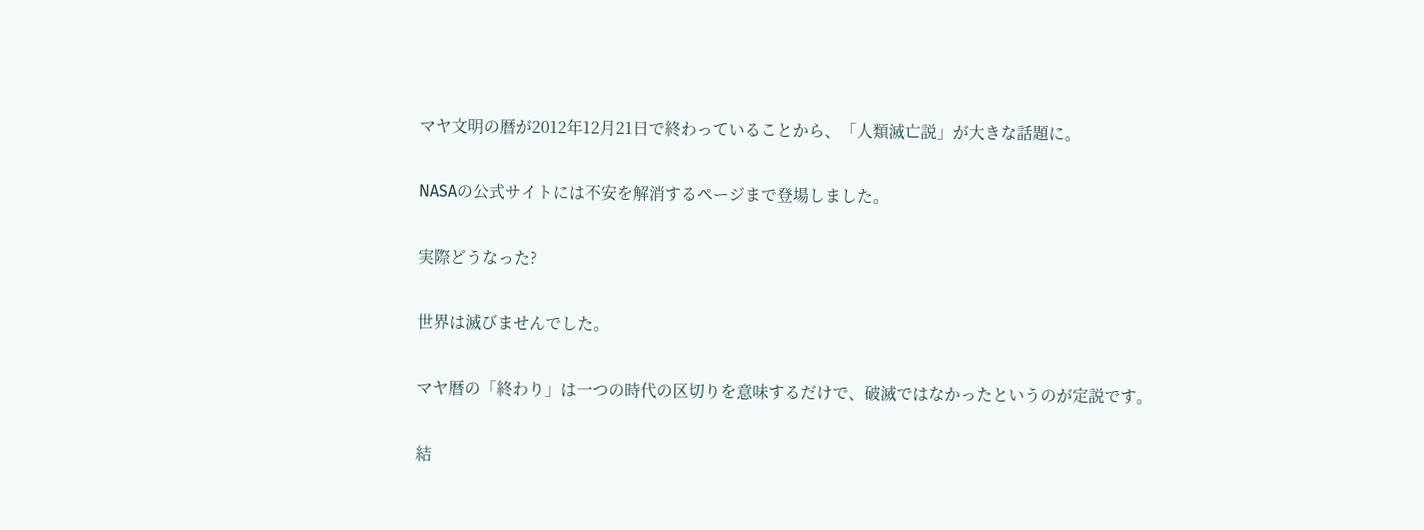マヤ文明の暦が2012年12月21日で終わっていることから、「人類滅亡説」が大きな話題に。

NASAの公式サイトには不安を解消するページまで登場しました。

実際どうなった?

世界は滅びませんでした。

マヤ暦の「終わり」は一つの時代の区切りを意味するだけで、破滅ではなかったというのが定説です。

結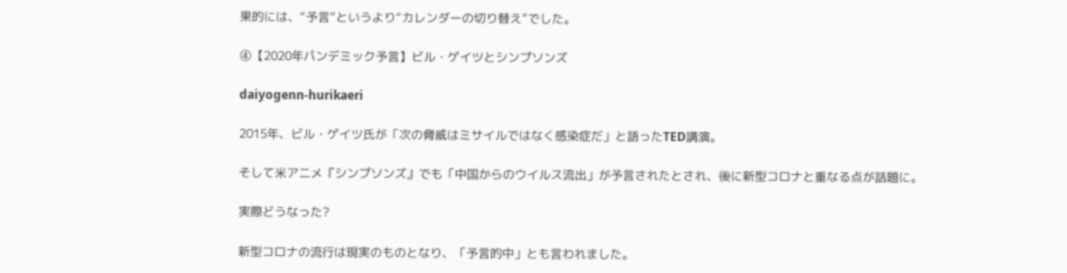果的には、“予言”というより“カレンダーの切り替え”でした。

④【2020年パンデミック予言】ビル・ゲイツとシンプソンズ

daiyogenn-hurikaeri

2015年、ビル・ゲイツ氏が「次の脅威はミサイルではなく感染症だ」と語ったTED講演。

そして米アニメ『シンプソンズ』でも「中国からのウイルス流出」が予言されたとされ、後に新型コロナと重なる点が話題に。

実際どうなった?

新型コロナの流行は現実のものとなり、「予言的中」とも言われました。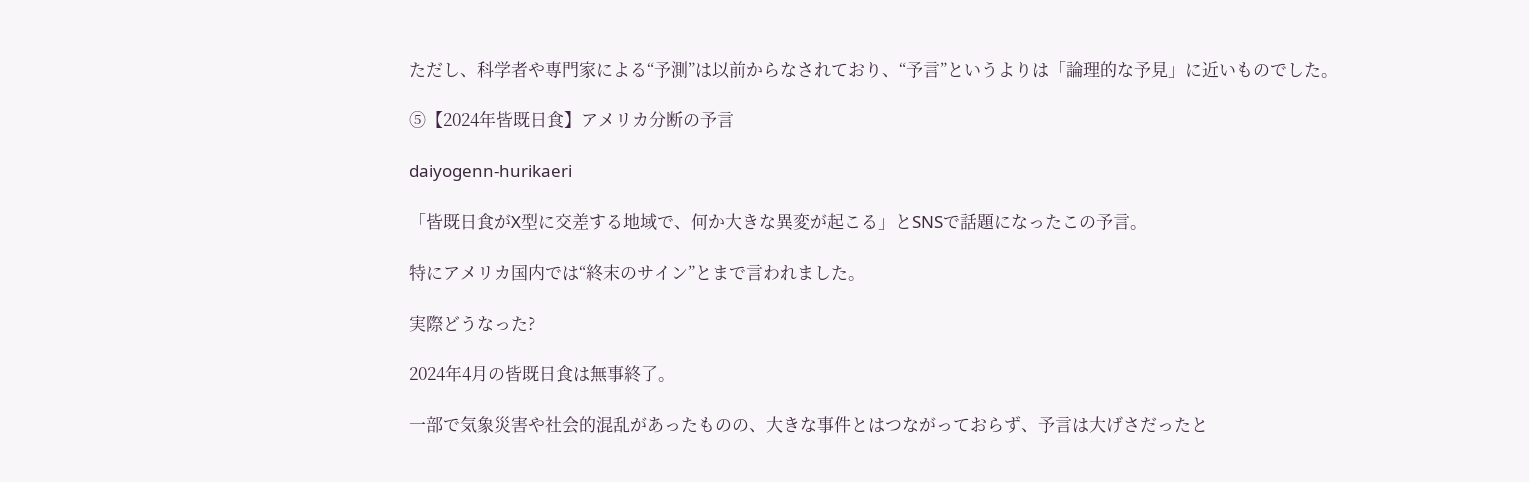ただし、科学者や専門家による“予測”は以前からなされており、“予言”というよりは「論理的な予見」に近いものでした。

⑤【2024年皆既日食】アメリカ分断の予言

daiyogenn-hurikaeri

「皆既日食がX型に交差する地域で、何か大きな異変が起こる」とSNSで話題になったこの予言。

特にアメリカ国内では“終末のサイン”とまで言われました。

実際どうなった?

2024年4月の皆既日食は無事終了。

一部で気象災害や社会的混乱があったものの、大きな事件とはつながっておらず、予言は大げさだったと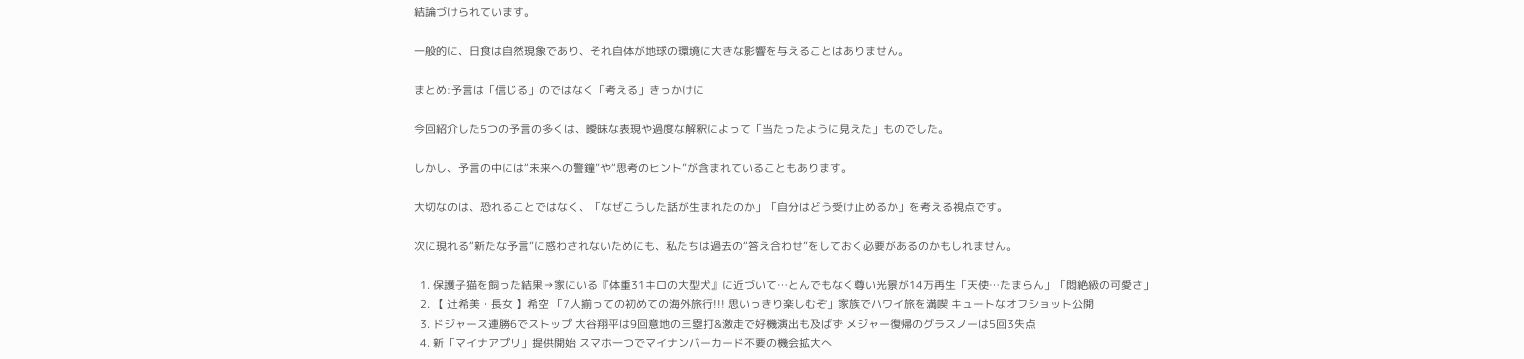結論づけられています。

一般的に、日食は自然現象であり、それ自体が地球の環境に大きな影響を与えることはありません。

まとめ:予言は「信じる」のではなく「考える」きっかけに

今回紹介した5つの予言の多くは、曖昧な表現や過度な解釈によって「当たったように見えた」ものでした。

しかし、予言の中には“未来への警鐘”や“思考のヒント”が含まれていることもあります。

大切なのは、恐れることではなく、「なぜこうした話が生まれたのか」「自分はどう受け止めるか」を考える視点です。

次に現れる“新たな予言”に惑わされないためにも、私たちは過去の“答え合わせ”をしておく必要があるのかもしれません。

  1. 保護子猫を飼った結果→家にいる『体重31キロの大型犬』に近づいて…とんでもなく尊い光景が14万再生「天使…たまらん」「悶絶級の可愛さ」
  2. 【 辻希美・長女 】希空 「7人揃っての初めての海外旅行!!! 思いっきり楽しむぞ」家族でハワイ旅を満喫 キュートなオフショット公開
  3. ドジャース連勝6でストップ 大谷翔平は9回意地の三塁打&激走で好機演出も及ばず メジャー復帰のグラスノーは5回3失点
  4. 新「マイナアプリ」提供開始 スマホ一つでマイナンバーカード不要の機会拡大へ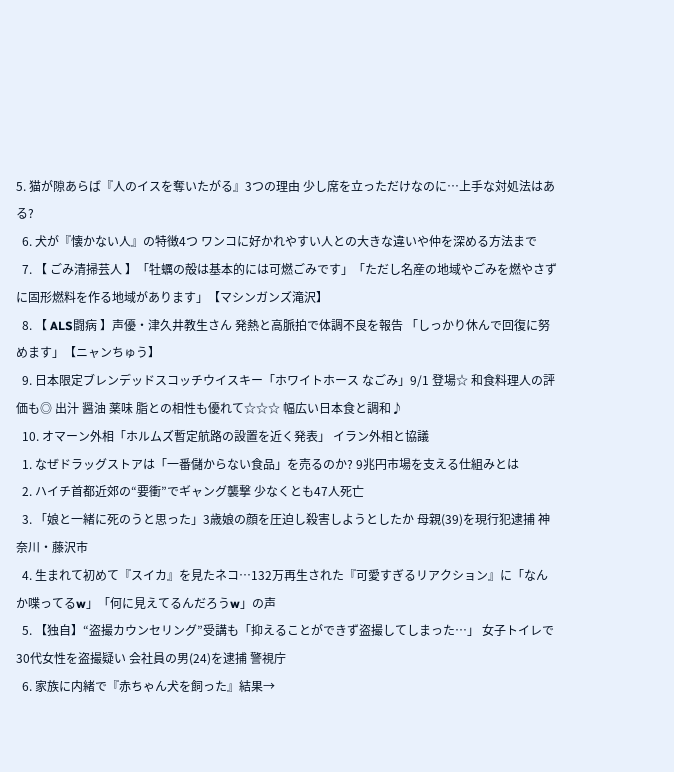5. 猫が隙あらば『人のイスを奪いたがる』3つの理由 少し席を立っただけなのに…上手な対処法はある?
  6. 犬が『懐かない人』の特徴4つ ワンコに好かれやすい人との大きな違いや仲を深める方法まで
  7. 【 ごみ清掃芸人 】「牡蠣の殻は基本的には可燃ごみです」「ただし名産の地域やごみを燃やさずに固形燃料を作る地域があります」【マシンガンズ滝沢】
  8. 【 ALS闘病 】声優・津久井教生さん 発熱と高脈拍で体調不良を報告 「しっかり休んで回復に努めます」【ニャンちゅう】
  9. 日本限定ブレンデッドスコッチウイスキー「ホワイトホース なごみ」9/1 登場☆ 和食料理人の評価も◎ 出汁 醤油 薬味 脂との相性も優れて☆☆☆ 幅広い日本食と調和♪
  10. オマーン外相「ホルムズ暫定航路の設置を近く発表」 イラン外相と協議
  1. なぜドラッグストアは「一番儲からない食品」を売るのか? 9兆円市場を支える仕組みとは
  2. ハイチ首都近郊の“要衝”でギャング襲撃 少なくとも47人死亡
  3. 「娘と一緒に死のうと思った」3歳娘の顔を圧迫し殺害しようとしたか 母親(39)を現行犯逮捕 神奈川・藤沢市
  4. 生まれて初めて『スイカ』を見たネコ…132万再生された『可愛すぎるリアクション』に「なんか喋ってるw」「何に見えてるんだろうw」の声
  5. 【独自】“盗撮カウンセリング”受講も「抑えることができず盗撮してしまった…」 女子トイレで30代女性を盗撮疑い 会社員の男(24)を逮捕 警視庁
  6. 家族に内緒で『赤ちゃん犬を飼った』結果→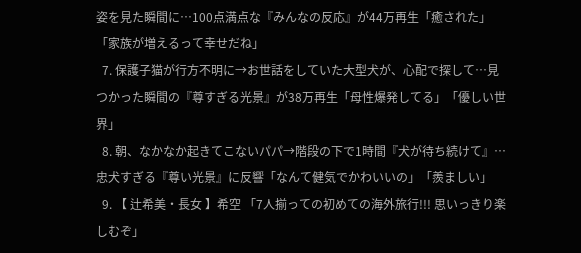姿を見た瞬間に…100点満点な『みんなの反応』が44万再生「癒された」「家族が増えるって幸せだね」
  7. 保護子猫が行方不明に→お世話をしていた大型犬が、心配で探して…見つかった瞬間の『尊すぎる光景』が38万再生「母性爆発してる」「優しい世界」
  8. 朝、なかなか起きてこないパパ→階段の下で1時間『犬が待ち続けて』…忠犬すぎる『尊い光景』に反響「なんて健気でかわいいの」「羨ましい」
  9. 【 辻希美・長女 】希空 「7人揃っての初めての海外旅行!!! 思いっきり楽しむぞ」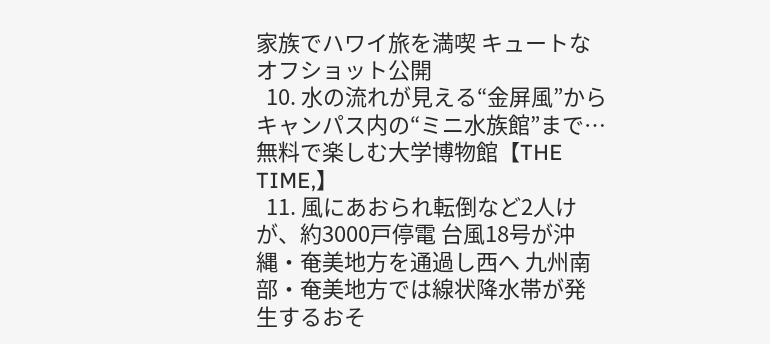家族でハワイ旅を満喫 キュートなオフショット公開
  10. 水の流れが見える“金屏風”からキャンパス内の“ミニ水族館”まで…無料で楽しむ大学博物館【THE TIME,】
  11. 風にあおられ転倒など2人けが、約3000戸停電 台風18号が沖縄・奄美地方を通過し西へ 九州南部・奄美地方では線状降水帯が発生するおそ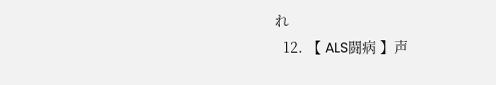れ
  12. 【 ALS闘病 】声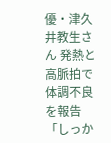優・津久井教生さん 発熱と高脈拍で体調不良を報告 「しっか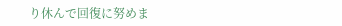り休んで回復に努めま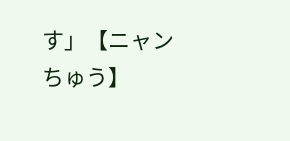す」【ニャンちゅう】